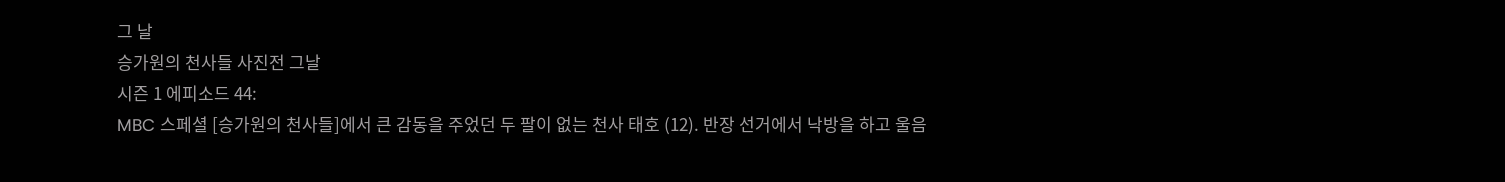그 날
승가원의 천사들 사진전 그날
시즌 1 에피소드 44:
MBC 스페셜 [승가원의 천사들]에서 큰 감동을 주었던 두 팔이 없는 천사 태호 (12). 반장 선거에서 낙방을 하고 울음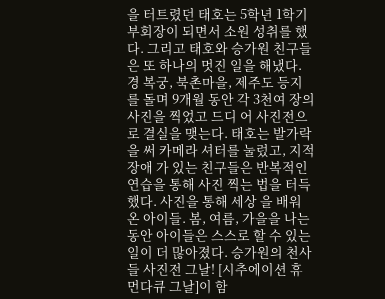을 터트렸던 태호는 5학년 1학기 부회장이 되면서 소원 성취를 했다. 그리고 태호와 승가원 친구들은 또 하나의 멋진 일을 해냈다. 경 복궁, 북촌마을, 제주도 등지를 돌며 9개월 동안 각 3천여 장의 사진을 찍었고 드디 어 사진전으로 결실을 맺는다. 태호는 발가락을 써 카메라 셔터를 눌렀고, 지적장애 가 있는 친구들은 반복적인 연습을 통해 사진 찍는 법을 터득했다. 사진을 통해 세상 을 배워 온 아이들. 봄, 여름, 가을을 나는 동안 아이들은 스스로 할 수 있는 일이 더 많아졌다. 승가원의 천사들 사진전 그날! [시추에이션 휴먼다큐 그날]이 함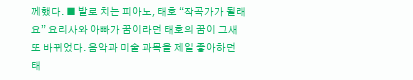께했다. ■ 발로 치는 피아노, 태호 “작곡가가 될래요” 요리사와 아빠가 꿈이라던 태호의 꿈이 그새 또 바뀌었다. 음악과 미술 과목을 제일 좋아하던 태